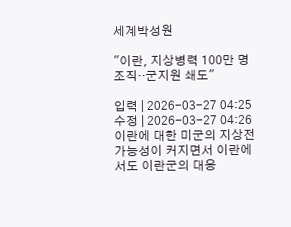세계박성원

"이란, 지상병력 100만 명 조직‥군지원 쇄도"

입력 | 2026-03-27 04:25   수정 | 2026-03-27 04:26
이란에 대한 미군의 지상전 가능성이 커지면서 이란에서도 이란군의 대응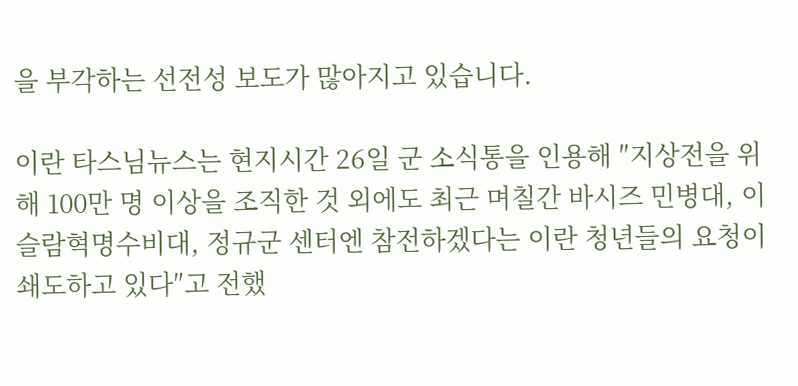을 부각하는 선전성 보도가 많아지고 있습니다.

이란 타스님뉴스는 현지시간 26일 군 소식통을 인용해 ″지상전을 위해 100만 명 이상을 조직한 것 외에도 최근 며칠간 바시즈 민병대, 이슬람혁명수비대, 정규군 센터엔 참전하겠다는 이란 청년들의 요청이 쇄도하고 있다″고 전했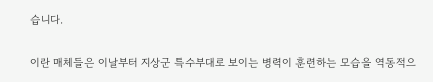습니다.

이란 매체들은 이날부터 지상군 특수부대로 보이는 병력이 훈련하는 모습을 역동적으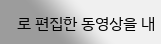로 편집한 동영상을 내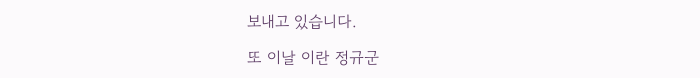보내고 있습니다.

또 이날 이란 정규군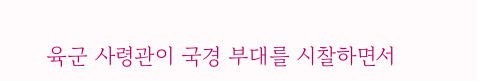육군 사령관이 국경 부대를 시찰하면서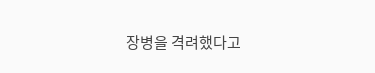장병을 격려했다고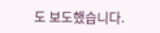도 보도했습니다.